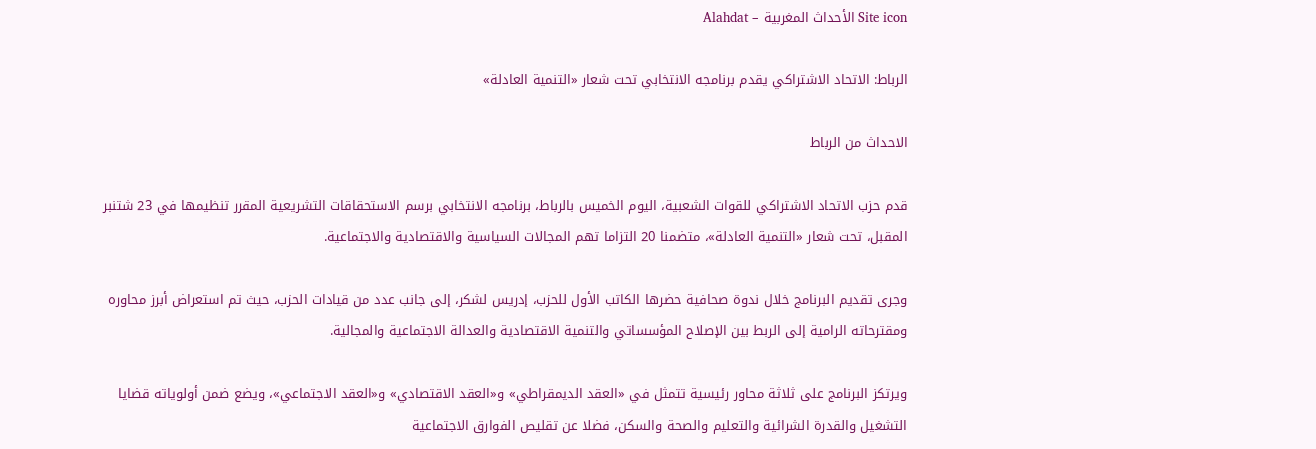Site icon الأحداث المغربية – Alahdat

الرباط: الاتحاد الاشتراكي يقدم برنامجه الانتخابي تحت شعار «التنمية العادلة»

الاحداث من الرباط

قدم حزب الاتحاد الاشتراكي للقوات الشعبية، اليوم الخميس بالرباط، برنامجه الانتخابي برسم الاستحقاقات التشريعية المقرر تنظيمها في 23 شتنبر المقبل، تحت شعار «التنمية العادلة»، متضمنا 20 التزاما تهم المجالات السياسية والاقتصادية والاجتماعية.

وجرى تقديم البرنامج خلال ندوة صحافية حضرها الكاتب الأول للحزب، إدريس لشكر، إلى جانب عدد من قيادات الحزب، حيث تم استعراض أبرز محاوره ومقترحاته الرامية إلى الربط بين الإصلاح المؤسساتي والتنمية الاقتصادية والعدالة الاجتماعية والمجالية.

ويرتكز البرنامج على ثلاثة محاور رئيسية تتمثل في «العقد الديمقراطي» و«العقد الاقتصادي» و«العقد الاجتماعي»، ويضع ضمن أولوياته قضايا التشغيل والقدرة الشرائية والتعليم والصحة والسكن، فضلا عن تقليص الفوارق الاجتماعية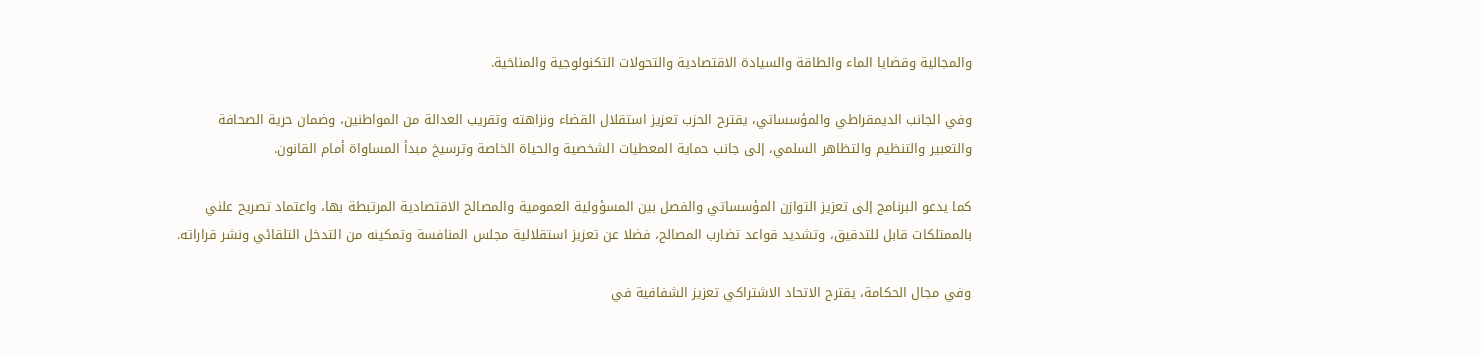والمجالية وقضايا الماء والطاقة والسيادة الاقتصادية والتحولات التكنولوجية والمناخية.

وفي الجانب الديمقراطي والمؤسساتي، يقترح الحزب تعزيز استقلال القضاء ونزاهته وتقريب العدالة من المواطنين، وضمان حرية الصحافة والتعبير والتنظيم والتظاهر السلمي، إلى جانب حماية المعطيات الشخصية والحياة الخاصة وترسيخ مبدأ المساواة أمام القانون.

كما يدعو البرنامج إلى تعزيز التوازن المؤسساتي والفصل بين المسؤولية العمومية والمصالح الاقتصادية المرتبطة بها، واعتماد تصريح علني بالممتلكات قابل للتدقيق، وتشديد قواعد تضارب المصالح، فضلا عن تعزيز استقلالية مجلس المنافسة وتمكينه من التدخل التلقائي ونشر قراراته.

وفي مجال الحكامة، يقترح الاتحاد الاشتراكي تعزيز الشفافية في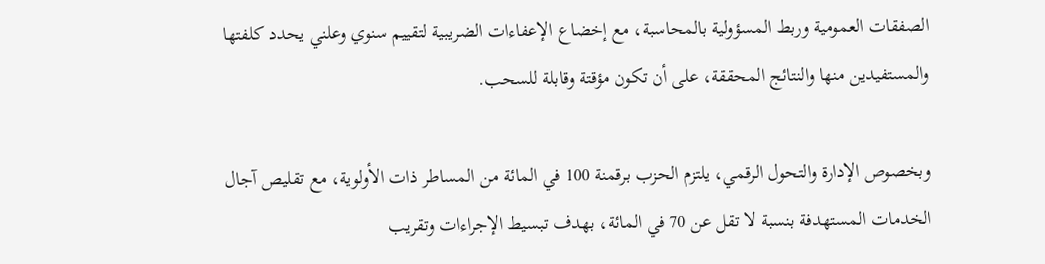الصفقات العمومية وربط المسؤولية بالمحاسبة، مع إخضاع الإعفاءات الضريبية لتقييم سنوي وعلني يحدد كلفتها والمستفيدين منها والنتائج المحققة، على أن تكون مؤقتة وقابلة للسحب.

وبخصوص الإدارة والتحول الرقمي، يلتزم الحزب برقمنة 100 في المائة من المساطر ذات الأولوية، مع تقليص آجال الخدمات المستهدفة بنسبة لا تقل عن 70 في المائة، بهدف تبسيط الإجراءات وتقريب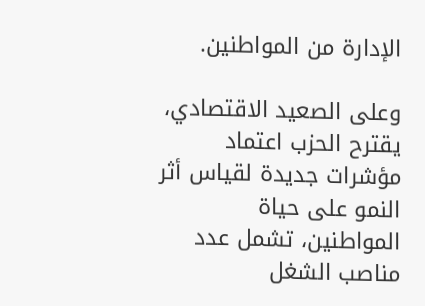الإدارة من المواطنين.

وعلى الصعيد الاقتصادي، يقترح الحزب اعتماد مؤشرات جديدة لقياس أثر النمو على حياة المواطنين، تشمل عدد مناصب الشغل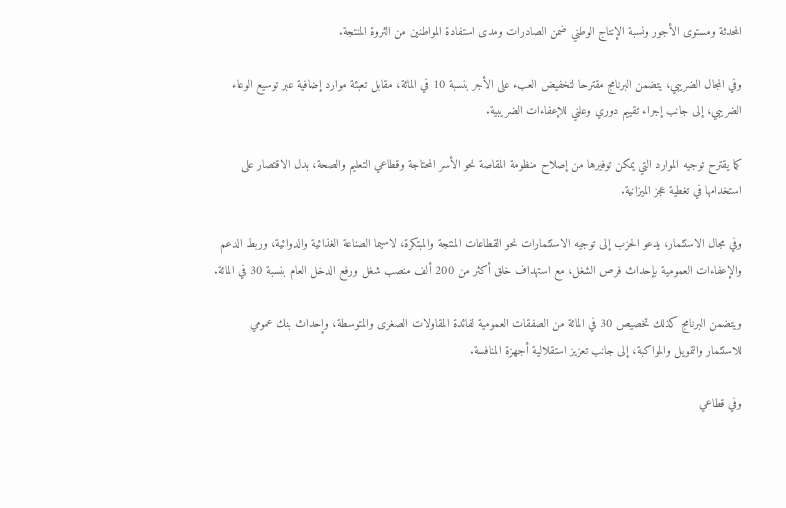المحدثة ومستوى الأجور ونسبة الإنتاج الوطني ضمن الصادرات ومدى استفادة المواطنين من الثروة المنتجة.

وفي المجال الضريبي، يتضمن البرنامج مقترحا لتخفيض العبء على الأجر بنسبة 10 في المائة، مقابل تعبئة موارد إضافية عبر توسيع الوعاء الضريبي، إلى جانب إجراء تقييم دوري وعلني للإعفاءات الضريبية.

كما يقترح توجيه الموارد التي يمكن توفيرها من إصلاح منظومة المقاصة نحو الأسر المحتاجة وقطاعي التعليم والصحة، بدل الاقتصار على استخدامها في تغطية عجز الميزانية.

وفي مجال الاستثمار، يدعو الحزب إلى توجيه الاستثمارات نحو القطاعات المنتجة والمبتكرة، لاسيما الصناعة الغذائية والدوائية، وربط الدعم والإعفاءات العمومية بإحداث فرص الشغل، مع استهداف خلق أكثر من 200 ألف منصب شغل ورفع الدخل العام بنسبة 30 في المائة.

ويتضمن البرنامج كذلك تخصيص 30 في المائة من الصفقات العمومية لفائدة المقاولات الصغرى والمتوسطة، وإحداث بنك عمومي للاستثمار والتمويل والمواكبة، إلى جانب تعزيز استقلالية أجهزة المنافسة.

وفي قطاعي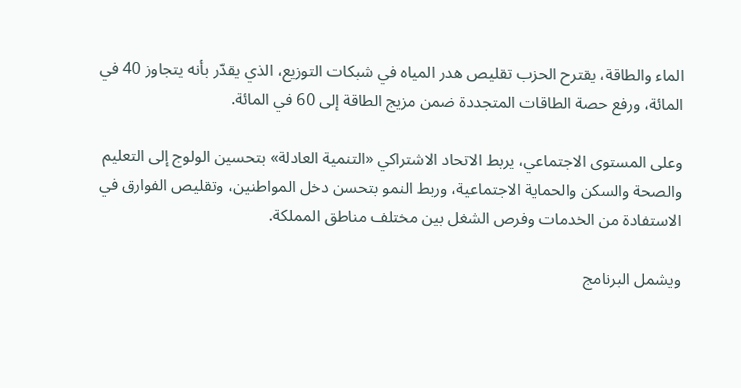الماء والطاقة، يقترح الحزب تقليص هدر المياه في شبكات التوزيع، الذي يقدّر بأنه يتجاوز 40 في المائة، ورفع حصة الطاقات المتجددة ضمن مزيج الطاقة إلى 60 في المائة.

وعلى المستوى الاجتماعي، يربط الاتحاد الاشتراكي «التنمية العادلة» بتحسين الولوج إلى التعليم والصحة والسكن والحماية الاجتماعية، وربط النمو بتحسن دخل المواطنين، وتقليص الفوارق في الاستفادة من الخدمات وفرص الشغل بين مختلف مناطق المملكة.

ويشمل البرنامج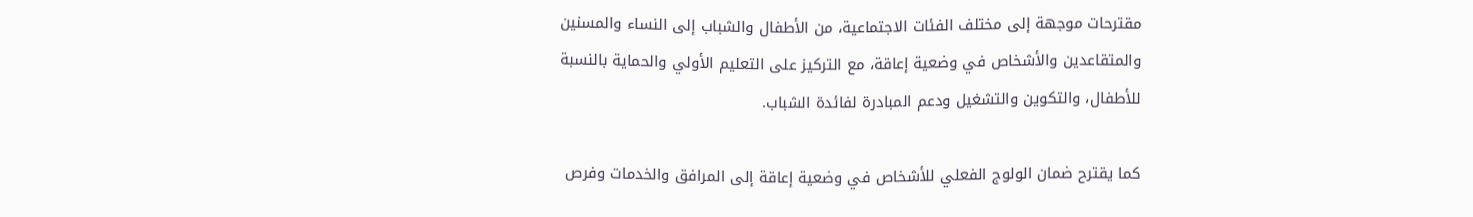مقترحات موجهة إلى مختلف الفئات الاجتماعية، من الأطفال والشباب إلى النساء والمسنين والمتقاعدين والأشخاص في وضعية إعاقة، مع التركيز على التعليم الأولي والحماية بالنسبة للأطفال، والتكوين والتشغيل ودعم المبادرة لفائدة الشباب.

كما يقترح ضمان الولوج الفعلي للأشخاص في وضعية إعاقة إلى المرافق والخدمات وفرص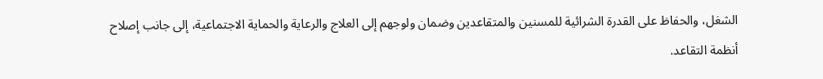الشغل، والحفاظ على القدرة الشرائية للمسنين والمتقاعدين وضمان ولوجهم إلى العلاج والرعاية والحماية الاجتماعية، إلى جانب إصلاح أنظمة التقاعد.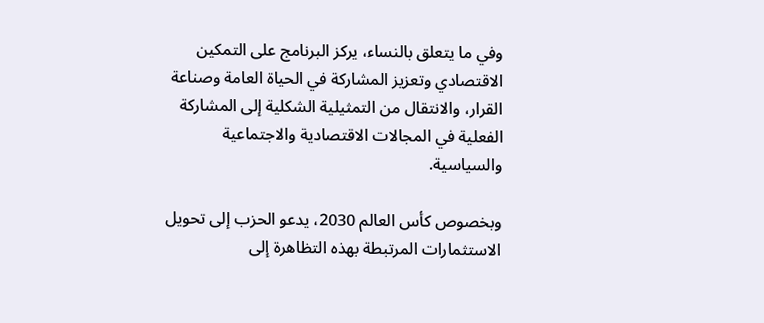وفي ما يتعلق بالنساء، يركز البرنامج على التمكين الاقتصادي وتعزيز المشاركة في الحياة العامة وصناعة القرار، والانتقال من التمثيلية الشكلية إلى المشاركة الفعلية في المجالات الاقتصادية والاجتماعية والسياسية.

وبخصوص كأس العالم 2030، يدعو الحزب إلى تحويل الاستثمارات المرتبطة بهذه التظاهرة إلى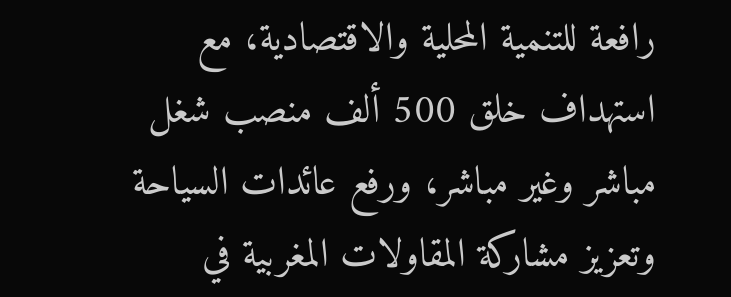رافعة للتنمية المحلية والاقتصادية، مع استهداف خلق 500 ألف منصب شغل مباشر وغير مباشر، ورفع عائدات السياحة وتعزيز مشاركة المقاولات المغربية في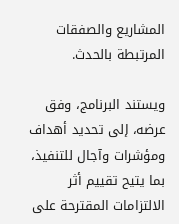المشاريع والصفقات المرتبطة بالحدث.

ويستند البرنامج، وفق عرضه، إلى تحديد أهداف ومؤشرات وآجال للتنفيذ، بما يتيح تقييم أثر الالتزامات المقترحة على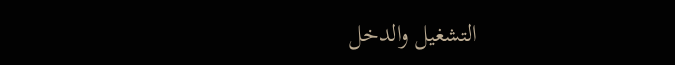التشغيل والدخل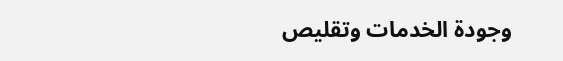وجودة الخدمات وتقليص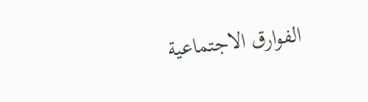الفوارق الاجتماعية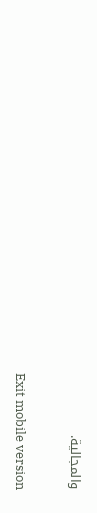والمجالية.

Exit mobile version